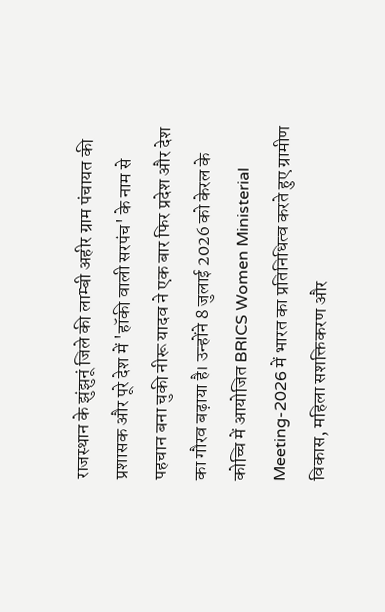राजस्थान के झुंझुनूं जिले की लाम्बी अहीर ग्राम पंचायत की प्रशासक और पूरे देश में 'हॉकी वाली सरपंच' के नाम से पहचान बना चुकी नीरू यादव ने एक बार फिर प्रदेश और देश का गौरव बढ़ाया है। उन्होंने 8 जुलाई 2026 को केरल के कोच्चि में आयोजित BRICS Women Ministerial Meeting-2026 में भारत का प्रतिनिधित्व करते हुए ग्रामीण विकास, महिला सशक्तिकरण और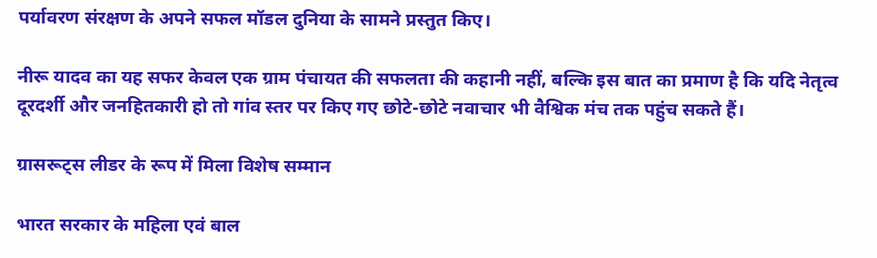पर्यावरण संरक्षण के अपने सफल मॉडल दुनिया के सामने प्रस्तुत किए।

नीरू यादव का यह सफर केवल एक ग्राम पंचायत की सफलता की कहानी नहीं, बल्कि इस बात का प्रमाण है कि यदि नेतृत्व दूरदर्शी और जनहितकारी हो तो गांव स्तर पर किए गए छोटे-छोटे नवाचार भी वैश्विक मंच तक पहुंच सकते हैं।

ग्रासरूट्स लीडर के रूप में मिला विशेष सम्मान

भारत सरकार के महिला एवं बाल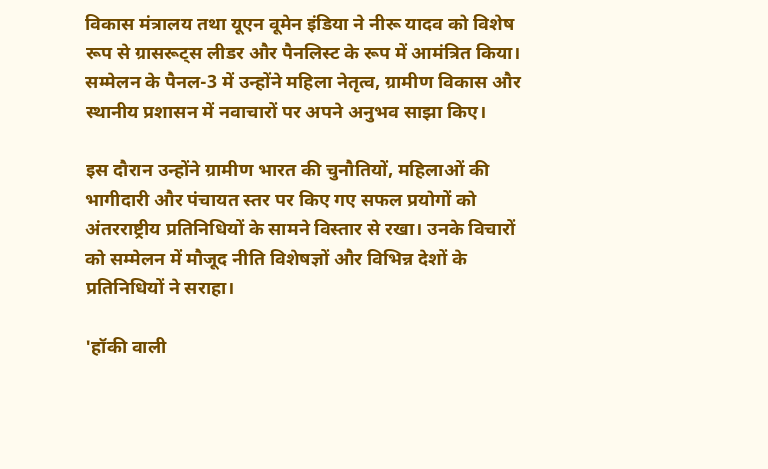विकास मंत्रालय तथा यूएन वूमेन इंडिया ने नीरू यादव को विशेष रूप से ग्रासरूट्स लीडर और पैनलिस्ट के रूप में आमंत्रित किया। सम्मेलन के पैनल-3 में उन्होंने महिला नेतृत्व, ग्रामीण विकास और स्थानीय प्रशासन में नवाचारों पर अपने अनुभव साझा किए।

इस दौरान उन्होंने ग्रामीण भारत की चुनौतियों, महिलाओं की भागीदारी और पंचायत स्तर पर किए गए सफल प्रयोगों को अंतरराष्ट्रीय प्रतिनिधियों के सामने विस्तार से रखा। उनके विचारों को सम्मेलन में मौजूद नीति विशेषज्ञों और विभिन्न देशों के प्रतिनिधियों ने सराहा।

'हॉकी वाली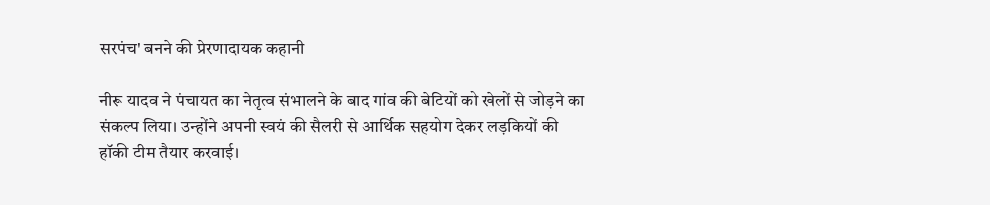सरपंच' बनने की प्रेरणादायक कहानी

नीरू यादव ने पंचायत का नेतृत्व संभालने के बाद गांव की बेटियों को खेलों से जोड़ने का संकल्प लिया। उन्होंने अपनी स्वयं की सैलरी से आर्थिक सहयोग देकर लड़कियों की हॉकी टीम तैयार करवाई।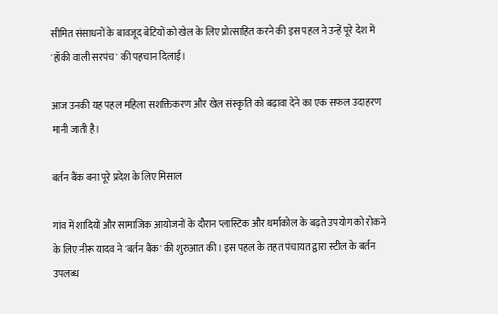सीमित संसाधनों के बावजूद बेटियों को खेल के लिए प्रोत्साहित करने की इस पहल ने उन्हें पूरे देश में 'हॉकी वाली सरपंच' की पहचान दिलाई।

आज उनकी यह पहल महिला सशक्तिकरण और खेल संस्कृति को बढ़ावा देने का एक सफल उदाहरण मानी जाती है।

बर्तन बैंक बना पूरे प्रदेश के लिए मिसाल

गांव में शादियों और सामाजिक आयोजनों के दौरान प्लास्टिक और थर्माकोल के बढ़ते उपयोग को रोकने के लिए नीरू यादव ने 'बर्तन बैंक' की शुरुआत की। इस पहल के तहत पंचायत द्वारा स्टील के बर्तन उपलब्ध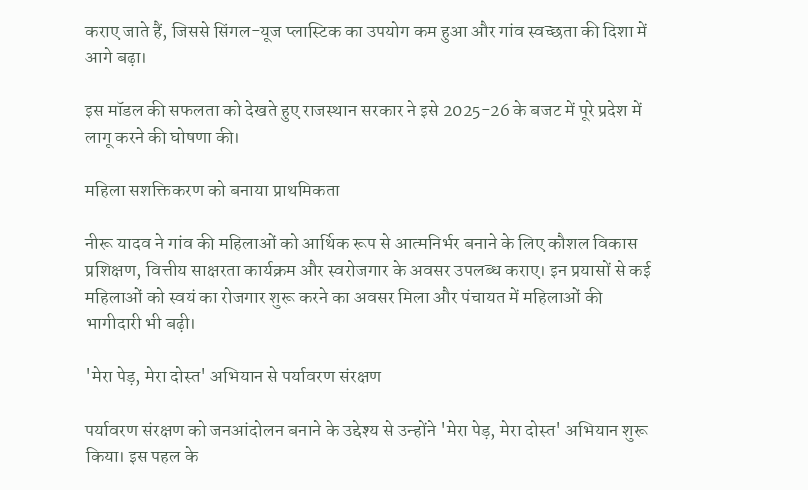कराए जाते हैं, जिससे सिंगल-यूज प्लास्टिक का उपयोग कम हुआ और गांव स्वच्छता की दिशा में आगे बढ़ा।

इस मॉडल की सफलता को देखते हुए राजस्थान सरकार ने इसे 2025-26 के बजट में पूरे प्रदेश में लागू करने की घोषणा की।

महिला सशक्तिकरण को बनाया प्राथमिकता

नीरू यादव ने गांव की महिलाओं को आर्थिक रूप से आत्मनिर्भर बनाने के लिए कौशल विकास प्रशिक्षण, वित्तीय साक्षरता कार्यक्रम और स्वरोजगार के अवसर उपलब्ध कराए। इन प्रयासों से कई महिलाओं को स्वयं का रोजगार शुरू करने का अवसर मिला और पंचायत में महिलाओं की भागीदारी भी बढ़ी।

'मेरा पेड़, मेरा दोस्त' अभियान से पर्यावरण संरक्षण

पर्यावरण संरक्षण को जनआंदोलन बनाने के उद्देश्य से उन्होंने 'मेरा पेड़, मेरा दोस्त' अभियान शुरू किया। इस पहल के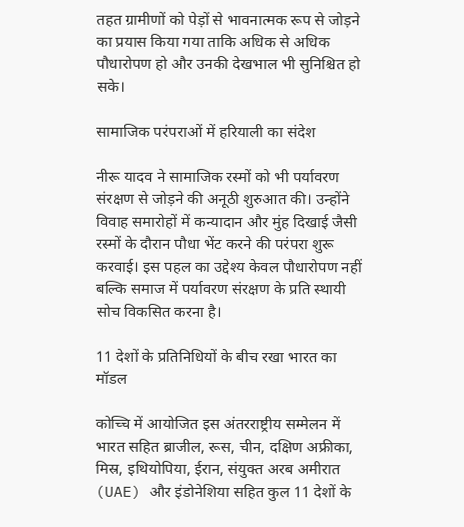तहत ग्रामीणों को पेड़ों से भावनात्मक रूप से जोड़ने का प्रयास किया गया ताकि अधिक से अधिक पौधारोपण हो और उनकी देखभाल भी सुनिश्चित हो सके।

सामाजिक परंपराओं में हरियाली का संदेश

नीरू यादव ने सामाजिक रस्मों को भी पर्यावरण संरक्षण से जोड़ने की अनूठी शुरुआत की। उन्होंने विवाह समारोहों में कन्यादान और मुंह दिखाई जैसी रस्मों के दौरान पौधा भेंट करने की परंपरा शुरू करवाई। इस पहल का उद्देश्य केवल पौधारोपण नहीं बल्कि समाज में पर्यावरण संरक्षण के प्रति स्थायी सोच विकसित करना है।

11 देशों के प्रतिनिधियों के बीच रखा भारत का मॉडल

कोच्चि में आयोजित इस अंतरराष्ट्रीय सम्मेलन में भारत सहित ब्राजील, रूस, चीन, दक्षिण अफ्रीका, मिस्र, इथियोपिया, ईरान, संयुक्त अरब अमीरात (UAE) और इंडोनेशिया सहित कुल 11 देशों के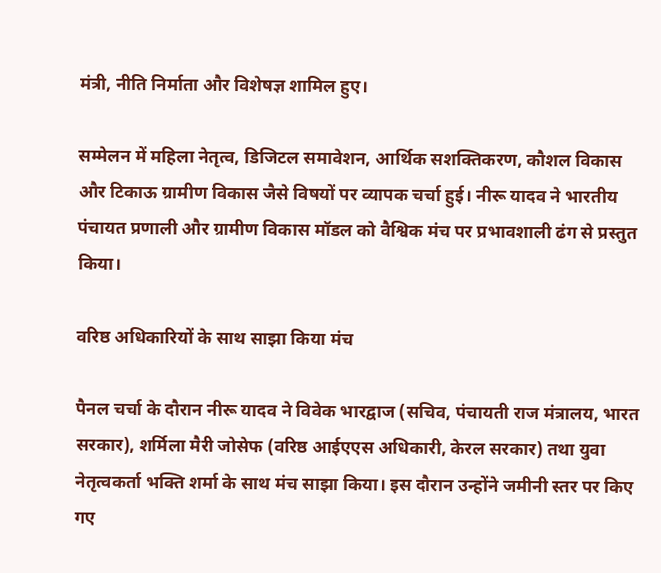मंत्री, नीति निर्माता और विशेषज्ञ शामिल हुए।

सम्मेलन में महिला नेतृत्व, डिजिटल समावेशन, आर्थिक सशक्तिकरण, कौशल विकास और टिकाऊ ग्रामीण विकास जैसे विषयों पर व्यापक चर्चा हुई। नीरू यादव ने भारतीय पंचायत प्रणाली और ग्रामीण विकास मॉडल को वैश्विक मंच पर प्रभावशाली ढंग से प्रस्तुत किया।

वरिष्ठ अधिकारियों के साथ साझा किया मंच

पैनल चर्चा के दौरान नीरू यादव ने विवेक भारद्वाज (सचिव, पंचायती राज मंत्रालय, भारत सरकार), शर्मिला मैरी जोसेफ (वरिष्ठ आईएएस अधिकारी, केरल सरकार) तथा युवा नेतृत्वकर्ता भक्ति शर्मा के साथ मंच साझा किया। इस दौरान उन्होंने जमीनी स्तर पर किए गए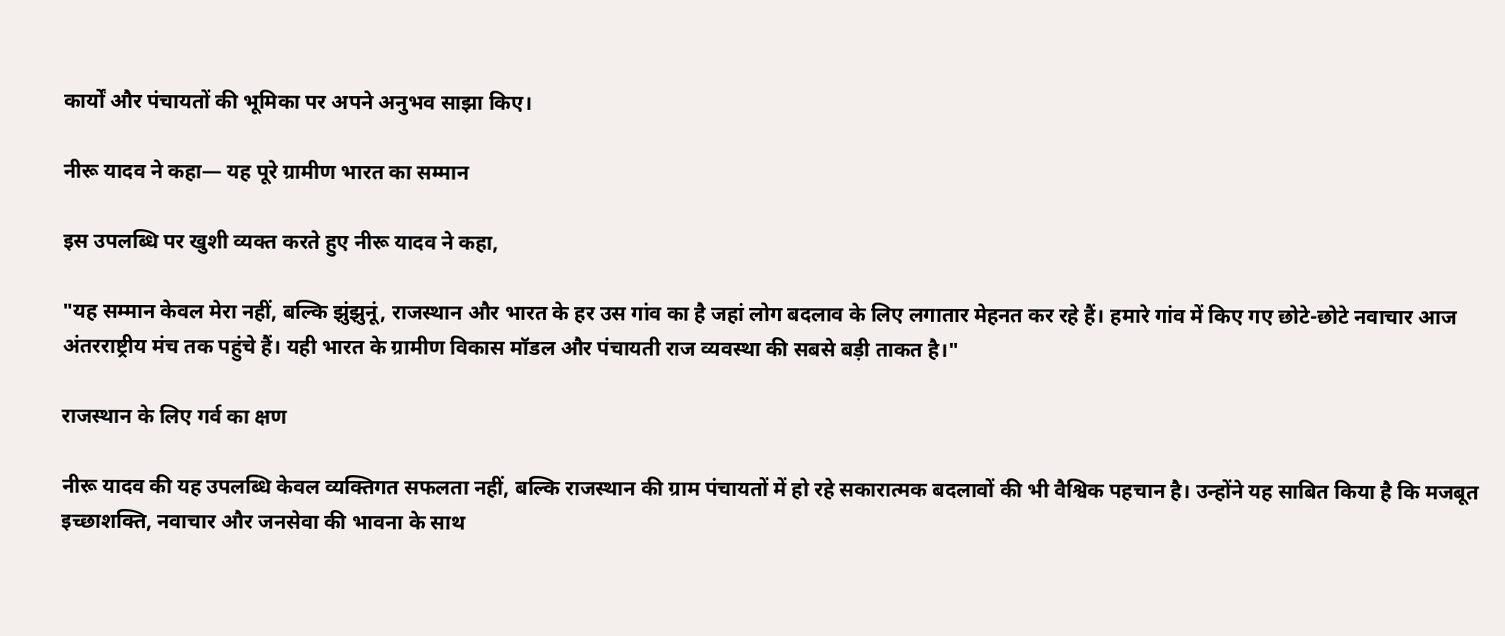कार्यों और पंचायतों की भूमिका पर अपने अनुभव साझा किए।

नीरू यादव ने कहा— यह पूरे ग्रामीण भारत का सम्मान

इस उपलब्धि पर खुशी व्यक्त करते हुए नीरू यादव ने कहा,

"यह सम्मान केवल मेरा नहीं, बल्कि झुंझुनूं, राजस्थान और भारत के हर उस गांव का है जहां लोग बदलाव के लिए लगातार मेहनत कर रहे हैं। हमारे गांव में किए गए छोटे-छोटे नवाचार आज अंतरराष्ट्रीय मंच तक पहुंचे हैं। यही भारत के ग्रामीण विकास मॉडल और पंचायती राज व्यवस्था की सबसे बड़ी ताकत है।"

राजस्थान के लिए गर्व का क्षण

नीरू यादव की यह उपलब्धि केवल व्यक्तिगत सफलता नहीं, बल्कि राजस्थान की ग्राम पंचायतों में हो रहे सकारात्मक बदलावों की भी वैश्विक पहचान है। उन्होंने यह साबित किया है कि मजबूत इच्छाशक्ति, नवाचार और जनसेवा की भावना के साथ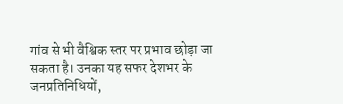गांव से भी वैश्विक स्तर पर प्रभाव छोड़ा जा सकता है। उनका यह सफर देशभर के जनप्रतिनिधियों,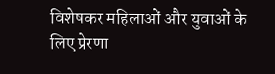विशेषकर महिलाओं और युवाओं के लिए प्रेरणा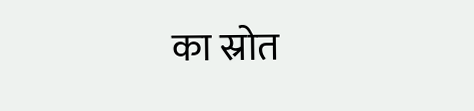का स्रोत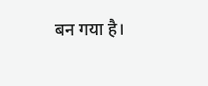बन गया है।